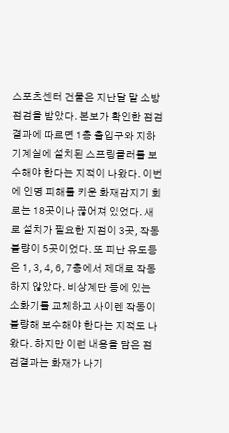스포츠센터 건물은 지난달 말 소방점검을 받았다. 본보가 확인한 점검결과에 따르면 1층 출입구와 지하 기계실에 설치된 스프링클러를 보수해야 한다는 지적이 나왔다. 이번에 인명 피해를 키운 화재감지기 회로는 18곳이나 끊어져 있었다. 새로 설치가 필요한 지점이 3곳, 작동 불량이 5곳이었다. 또 피난 유도등은 1, 3, 4, 6, 7층에서 제대로 작동하지 않았다. 비상계단 등에 있는 소화기를 교체하고 사이렌 작동이 불량해 보수해야 한다는 지적도 나왔다. 하지만 이런 내용을 담은 점검결과는 화재가 나기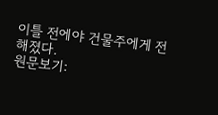이틀 전에야 건물주에게 전해졌다.
원문보기: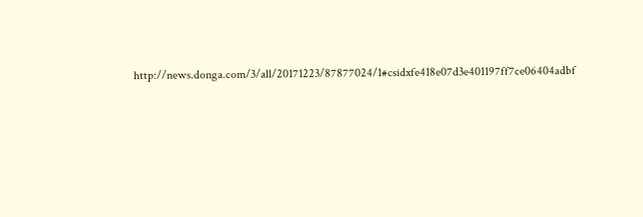http://news.donga.com/3/all/20171223/87877024/1#csidxfe418e07d3e401197ff7ce06404adbf